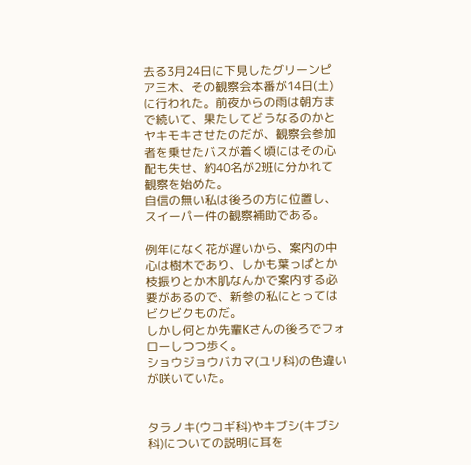去る3月24日に下見したグリーンピア三木、その観察会本番が14日(土)に行われた。前夜からの雨は朝方まで続いて、果たしてどうなるのかとヤキモキさせたのだが、観察会参加者を乗せたバスが着く頃にはその心配も失せ、約40名が2班に分かれて観察を始めた。
自信の無い私は後ろの方に位置し、スイーパー件の観察補助である。

例年になく花が遅いから、案内の中心は樹木であり、しかも葉っぱとか枝振りとか木肌なんかで案内する必要があるので、新参の私にとってはビクビクものだ。
しかし何とか先輩Kさんの後ろでフォローしつつ歩く。
ショウジョウバカマ(ユリ科)の色違いが咲いていた。


タラノキ(ウコギ科)やキブシ(キブシ科)についての説明に耳を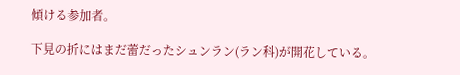傾ける参加者。

下見の折にはまだ蕾だったシュンラン(ラン科)が開花している。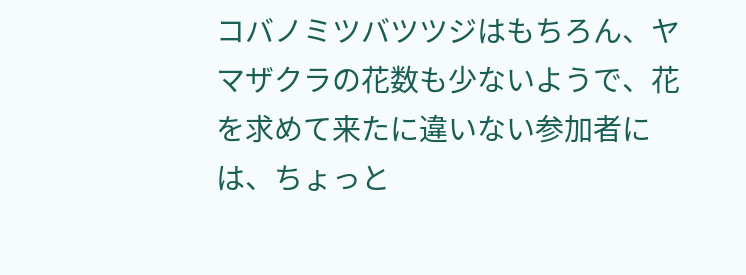コバノミツバツツジはもちろん、ヤマザクラの花数も少ないようで、花を求めて来たに違いない参加者には、ちょっと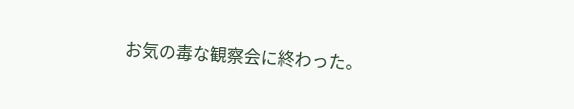お気の毒な観察会に終わった。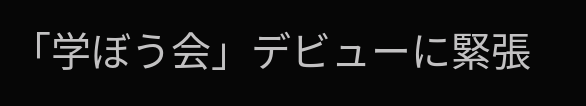「学ぼう会」デビューに緊張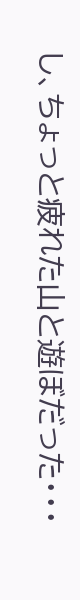し、ちょっと疲れた山と遊ぼだった・・・